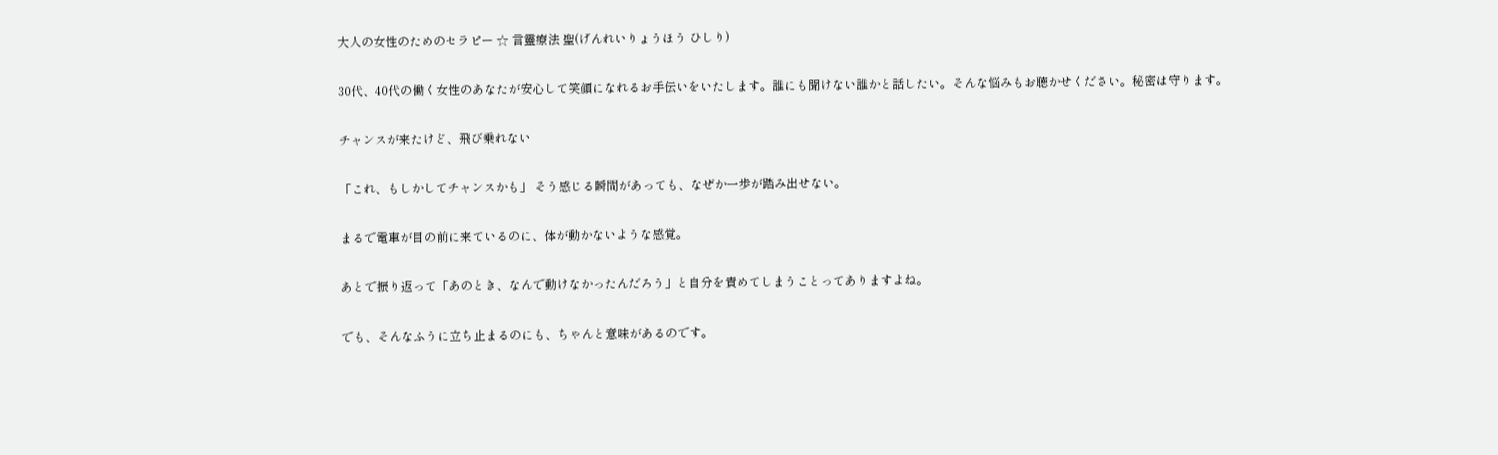大人の女性のためのセラピー ☆ 言靈療法 聖(げんれいりょうほう ひしり)

30代、40代の働く女性のあなたが安心して笑顔になれるお手伝いをいたします。誰にも聞けない誰かと話したい。そんな悩みもお聴かせください。秘密は守ります。

チャンスが来たけど、飛び乗れない

「これ、もしかしてチャンスかも」 そう感じる瞬間があっても、なぜか一歩が踏み出せない。

まるで電車が目の前に来ているのに、体が動かないような感覚。

あとで振り返って「あのとき、なんで動けなかったんだろう」と自分を責めてしまうことってありますよね。

でも、そんなふうに立ち止まるのにも、ちゃんと意味があるのです。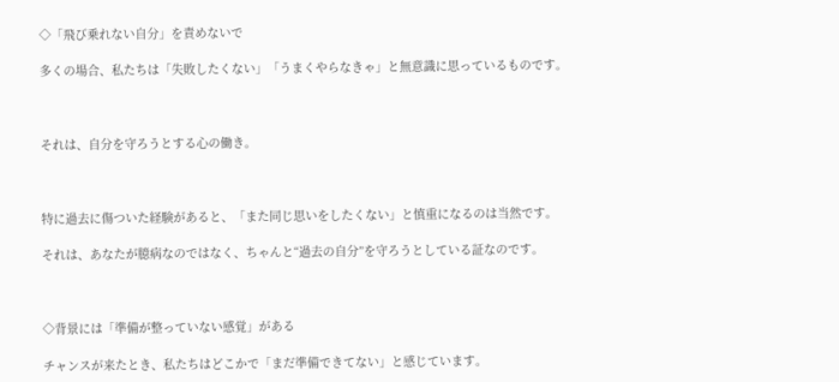◇「飛び乗れない自分」を責めないで

多くの場合、私たちは「失敗したくない」「うまくやらなきゃ」と無意識に思っているものです。



それは、自分を守ろうとする心の働き。



特に過去に傷ついた経験があると、「また同じ思いをしたくない」と慎重になるのは当然です。

それは、あなたが臆病なのではなく、ちゃんと“過去の自分”を守ろうとしている証なのです。



◇背景には「準備が整っていない感覚」がある

チャンスが来たとき、私たちはどこかで「まだ準備できてない」と感じています。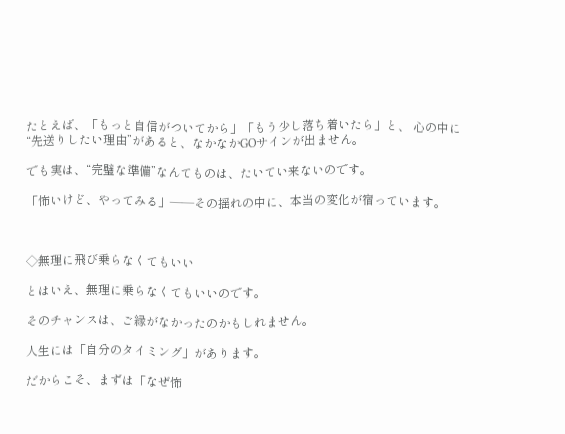たとえば、「もっと自信がついてから」「もう少し落ち着いたら」と、 心の中に“先送りしたい理由”があると、なかなかGOサインが出ません。

でも実は、“完璧な準備”なんてものは、たいてい来ないのです。

「怖いけど、やってみる」――その揺れの中に、本当の変化が宿っています。



◇無理に飛び乗らなくてもいい

とはいえ、無理に乗らなくてもいいのです。

そのチャンスは、ご縁がなかったのかもしれません。

人生には「自分のタイミング」があります。

だからこそ、まずは「なぜ怖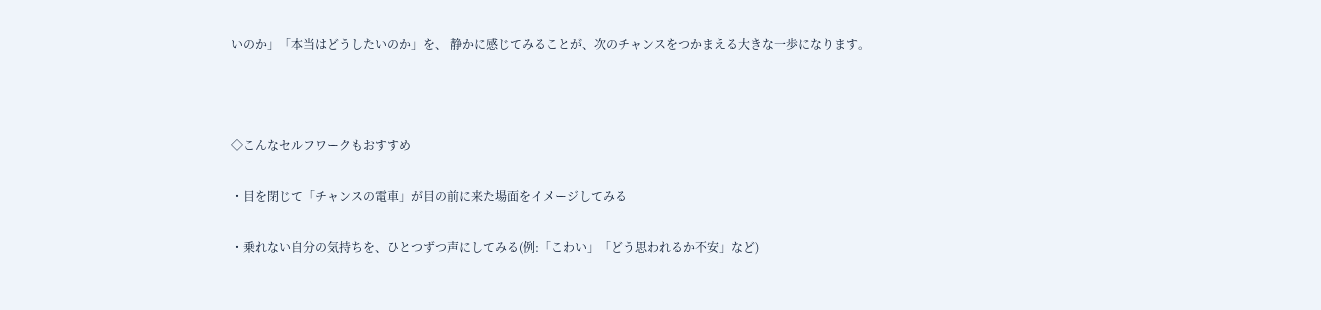いのか」「本当はどうしたいのか」を、 静かに感じてみることが、次のチャンスをつかまえる大きな一歩になります。



◇こんなセルフワークもおすすめ

・目を閉じて「チャンスの電車」が目の前に来た場面をイメージしてみる

・乗れない自分の気持ちを、ひとつずつ声にしてみる(例:「こわい」「どう思われるか不安」など)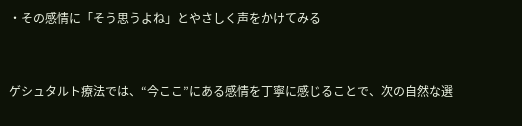・その感情に「そう思うよね」とやさしく声をかけてみる



ゲシュタルト療法では、“今ここ”にある感情を丁寧に感じることで、次の自然な選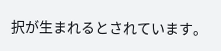択が生まれるとされています。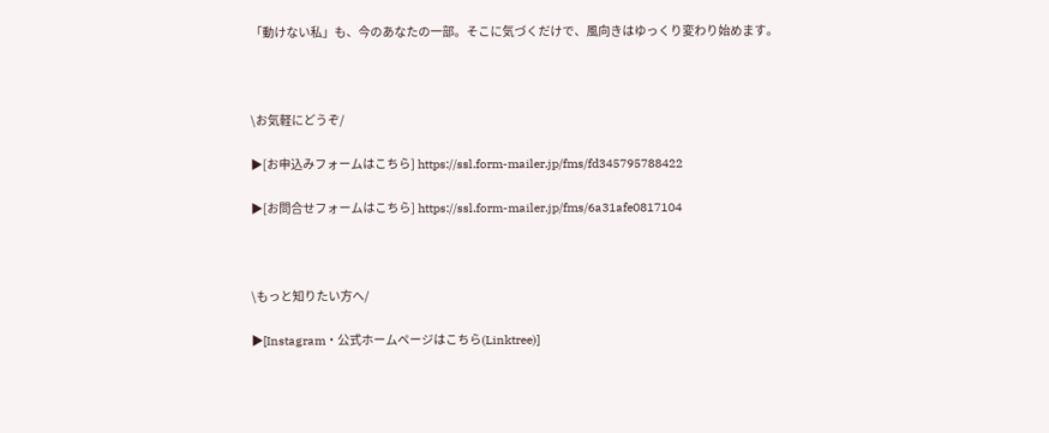「動けない私」も、今のあなたの一部。そこに気づくだけで、風向きはゆっくり変わり始めます。



\お気軽にどうぞ/

▶[お申込みフォームはこちら] https://ssl.form-mailer.jp/fms/fd345795788422

▶[お問合せフォームはこちら] https://ssl.form-mailer.jp/fms/6a31afe0817104



\もっと知りたい方へ/

▶[Instagram・公式ホームページはこちら(Linktree)]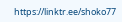https://linktr.ee/shoko77